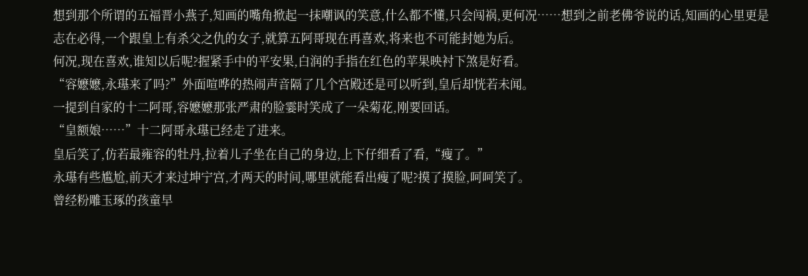想到那个所谓的五福晋小燕子,知画的嘴角掀起一抹嘲讽的笑意,什么都不懂,只会闯祸,更何况……想到之前老佛爷说的话,知画的心里更是志在必得,一个跟皇上有杀父之仇的女子,就算五阿哥现在再喜欢,将来也不可能封她为后。
何况,现在喜欢,谁知以后呢?握紧手中的平安果,白润的手指在红色的苹果映衬下煞是好看。
“容嬷嬷,永璂来了吗?”外面喧哗的热闹声音隔了几个宫殿还是可以听到,皇后却恍若未闻。
一提到自家的十二阿哥,容嬷嬷那张严肃的脸霎时笑成了一朵菊花,刚要回话。
“皇额娘……”十二阿哥永璂已经走了进来。
皇后笑了,仿若最雍容的牡丹,拉着儿子坐在自己的身边,上下仔细看了看,“瘦了。”
永璂有些尴尬,前天才来过坤宁宫,才两天的时间,哪里就能看出瘦了呢?摸了摸脸,呵呵笑了。
曾经粉雕玉琢的孩童早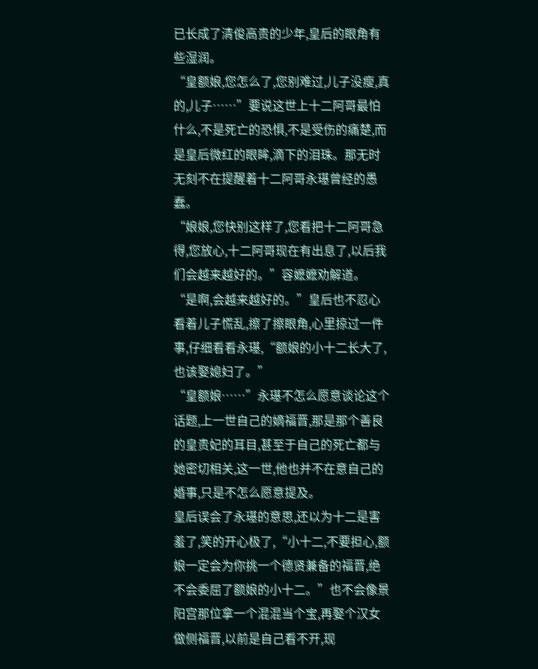已长成了清俊高贵的少年,皇后的眼角有些湿润。
“皇额娘,您怎么了,您别难过,儿子没瘦,真的,儿子……”要说这世上十二阿哥最怕什么,不是死亡的恐惧,不是受伤的痛楚,而是皇后微红的眼眸,滴下的泪珠。那无时无刻不在提醒着十二阿哥永璂曾经的愚蠢。
“娘娘,您快别这样了,您看把十二阿哥急得,您放心,十二阿哥现在有出息了,以后我们会越来越好的。”容嬷嬷劝解道。
“是啊,会越来越好的。”皇后也不忍心看着儿子慌乱,擦了擦眼角,心里掠过一件事,仔细看看永璂,“额娘的小十二长大了,也该娶媳妇了。”
“皇额娘……”永璂不怎么愿意谈论这个话题,上一世自己的嫡福晋,那是那个善良的皇贵妃的耳目,甚至于自己的死亡都与她密切相关,这一世,他也并不在意自己的婚事,只是不怎么愿意提及。
皇后误会了永璂的意思,还以为十二是害羞了,笑的开心极了,“小十二,不要担心,额娘一定会为你挑一个德贤兼备的福晋,绝不会委屈了额娘的小十二。”也不会像景阳宫那位拿一个混混当个宝,再娶个汉女做侧福晋,以前是自己看不开,现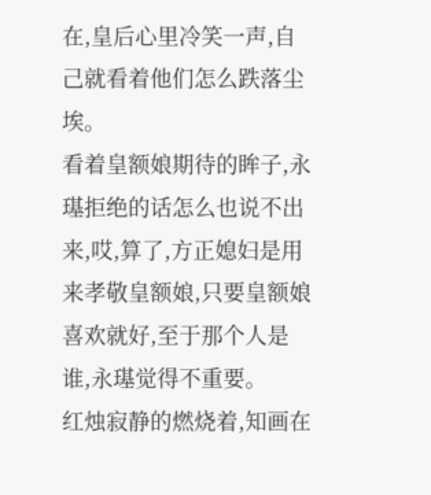在,皇后心里冷笑一声,自己就看着他们怎么跌落尘埃。
看着皇额娘期待的眸子,永璂拒绝的话怎么也说不出来,哎,算了,方正媳妇是用来孝敬皇额娘,只要皇额娘喜欢就好,至于那个人是谁,永璂觉得不重要。
红烛寂静的燃烧着,知画在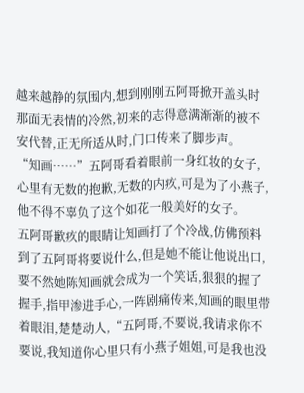越来越静的氛围内,想到刚刚五阿哥掀开盖头时那面无表情的冷然,初来的志得意满渐渐的被不安代替,正无所适从时,门口传来了脚步声。
“知画……”五阿哥看着眼前一身红妆的女子,心里有无数的抱歉,无数的内疚,可是为了小燕子,他不得不辜负了这个如花一般美好的女子。
五阿哥歉疚的眼睛让知画打了个冷战,仿佛预料到了五阿哥将要说什么,但是她不能让他说出口,要不然她陈知画就会成为一个笑话,狠狠的握了握手,指甲渗进手心,一阵剧痛传来,知画的眼里带着眼泪,楚楚动人,“五阿哥,不要说,我请求你不要说,我知道你心里只有小燕子姐姐,可是我也没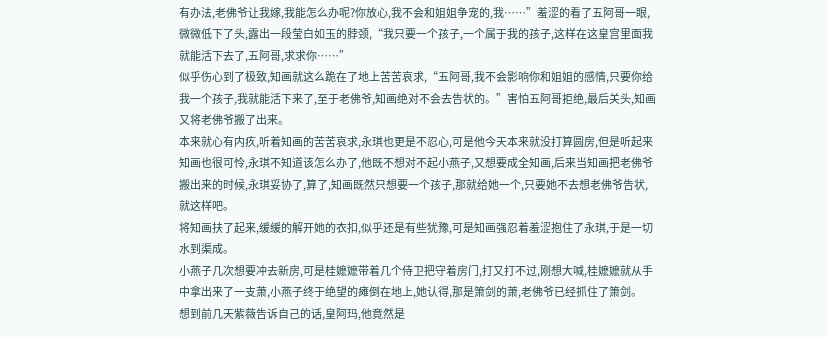有办法,老佛爷让我嫁,我能怎么办呢?你放心,我不会和姐姐争宠的,我……”羞涩的看了五阿哥一眼,微微低下了头,露出一段莹白如玉的脖颈,“我只要一个孩子,一个属于我的孩子,这样在这皇宫里面我就能活下去了,五阿哥,求求你……”
似乎伤心到了极致,知画就这么跪在了地上苦苦哀求,“五阿哥,我不会影响你和姐姐的感情,只要你给我一个孩子,我就能活下来了,至于老佛爷,知画绝对不会去告状的。”害怕五阿哥拒绝,最后关头,知画又将老佛爷搬了出来。
本来就心有内疚,听着知画的苦苦哀求,永琪也更是不忍心,可是他今天本来就没打算圆房,但是听起来知画也很可怜,永琪不知道该怎么办了,他既不想对不起小燕子,又想要成全知画,后来当知画把老佛爷搬出来的时候,永琪妥协了,算了,知画既然只想要一个孩子,那就给她一个,只要她不去想老佛爷告状,就这样吧。
将知画扶了起来,缓缓的解开她的衣扣,似乎还是有些犹豫,可是知画强忍着羞涩抱住了永琪,于是一切水到渠成。
小燕子几次想要冲去新房,可是桂嬷嬷带着几个侍卫把守着房门,打又打不过,刚想大喊,桂嬷嬷就从手中拿出来了一支萧,小燕子终于绝望的瘫倒在地上,她认得,那是箫剑的萧,老佛爷已经抓住了箫剑。
想到前几天紫薇告诉自己的话,皇阿玛,他竟然是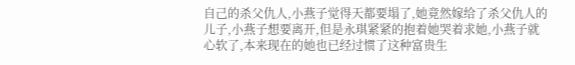自己的杀父仇人,小燕子觉得天都要塌了,她竟然嫁给了杀父仇人的儿子,小燕子想要离开,但是永琪紧紧的抱着她哭着求她,小燕子就心软了,本来现在的她也已经过惯了这种富贵生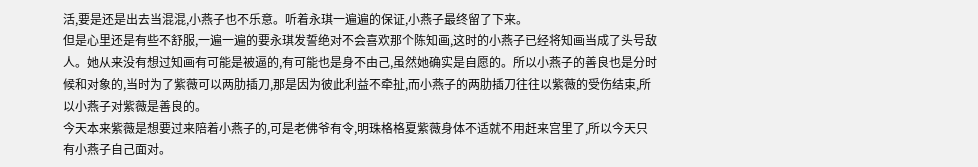活,要是还是出去当混混,小燕子也不乐意。听着永琪一遍遍的保证,小燕子最终留了下来。
但是心里还是有些不舒服,一遍一遍的要永琪发誓绝对不会喜欢那个陈知画,这时的小燕子已经将知画当成了头号敌人。她从来没有想过知画有可能是被逼的,有可能也是身不由己,虽然她确实是自愿的。所以小燕子的善良也是分时候和对象的,当时为了紫薇可以两肋插刀,那是因为彼此利益不牵扯,而小燕子的两肋插刀往往以紫薇的受伤结束,所以小燕子对紫薇是善良的。
今天本来紫薇是想要过来陪着小燕子的,可是老佛爷有令,明珠格格夏紫薇身体不适就不用赶来宫里了,所以今天只有小燕子自己面对。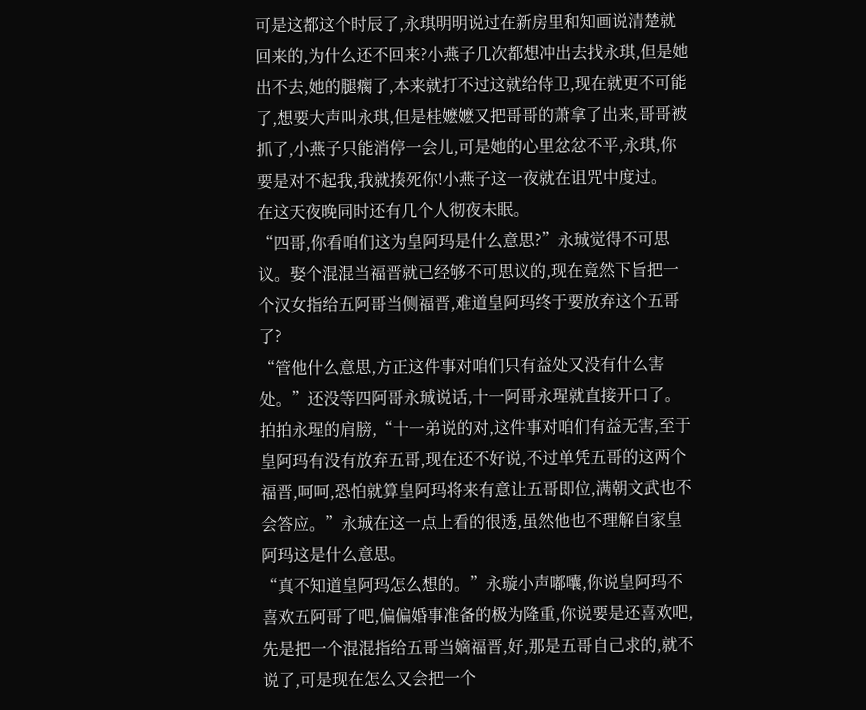可是这都这个时辰了,永琪明明说过在新房里和知画说清楚就回来的,为什么还不回来?小燕子几次都想冲出去找永琪,但是她出不去,她的腿瘸了,本来就打不过这就给侍卫,现在就更不可能了,想要大声叫永琪,但是桂嬷嬷又把哥哥的萧拿了出来,哥哥被抓了,小燕子只能消停一会儿,可是她的心里忿忿不平,永琪,你要是对不起我,我就揍死你!小燕子这一夜就在诅咒中度过。
在这天夜晚同时还有几个人彻夜未眠。
“四哥,你看咱们这为皇阿玛是什么意思?”永珹觉得不可思议。娶个混混当福晋就已经够不可思议的,现在竟然下旨把一个汉女指给五阿哥当侧福晋,难道皇阿玛终于要放弃这个五哥了?
“管他什么意思,方正这件事对咱们只有益处又没有什么害处。”还没等四阿哥永珹说话,十一阿哥永瑆就直接开口了。
拍拍永瑆的肩膀,“十一弟说的对,这件事对咱们有益无害,至于皇阿玛有没有放弃五哥,现在还不好说,不过单凭五哥的这两个福晋,呵呵,恐怕就算皇阿玛将来有意让五哥即位,满朝文武也不会答应。”永珹在这一点上看的很透,虽然他也不理解自家皇阿玛这是什么意思。
“真不知道皇阿玛怎么想的。”永璇小声嘟囔,你说皇阿玛不喜欢五阿哥了吧,偏偏婚事准备的极为隆重,你说要是还喜欢吧,先是把一个混混指给五哥当嫡福晋,好,那是五哥自己求的,就不说了,可是现在怎么又会把一个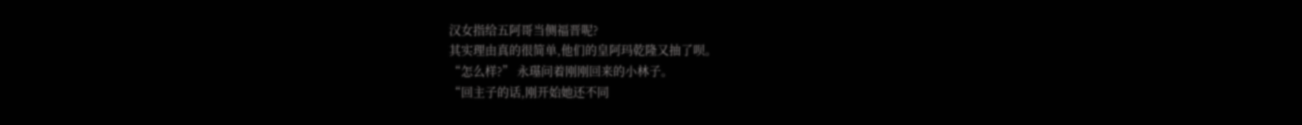汉女指给五阿哥当侧福晋呢?
其实理由真的很简单,他们的皇阿玛乾隆又抽了呗。
“怎么样?” 永璂问着刚刚回来的小林子。
“回主子的话,刚开始她还不同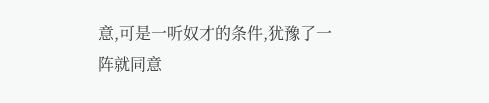意,可是一听奴才的条件,犹豫了一阵就同意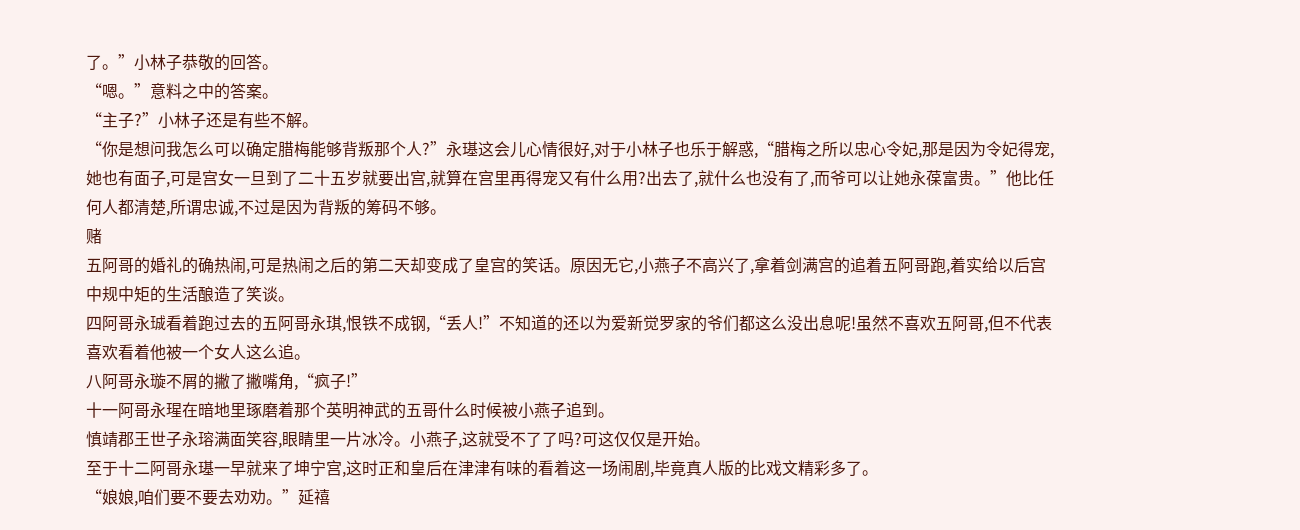了。”小林子恭敬的回答。
“嗯。”意料之中的答案。
“主子?”小林子还是有些不解。
“你是想问我怎么可以确定腊梅能够背叛那个人?”永璂这会儿心情很好,对于小林子也乐于解惑,“腊梅之所以忠心令妃,那是因为令妃得宠,她也有面子,可是宫女一旦到了二十五岁就要出宫,就算在宫里再得宠又有什么用?出去了,就什么也没有了,而爷可以让她永葆富贵。”他比任何人都清楚,所谓忠诚,不过是因为背叛的筹码不够。
赌
五阿哥的婚礼的确热闹,可是热闹之后的第二天却变成了皇宫的笑话。原因无它,小燕子不高兴了,拿着剑满宫的追着五阿哥跑,着实给以后宫中规中矩的生活酿造了笑谈。
四阿哥永珹看着跑过去的五阿哥永琪,恨铁不成钢,“丢人!”不知道的还以为爱新觉罗家的爷们都这么没出息呢!虽然不喜欢五阿哥,但不代表喜欢看着他被一个女人这么追。
八阿哥永璇不屑的撇了撇嘴角,“疯子!”
十一阿哥永瑆在暗地里琢磨着那个英明神武的五哥什么时候被小燕子追到。
慎靖郡王世子永瑢满面笑容,眼睛里一片冰冷。小燕子,这就受不了了吗?可这仅仅是开始。
至于十二阿哥永璂一早就来了坤宁宫,这时正和皇后在津津有味的看着这一场闹剧,毕竟真人版的比戏文精彩多了。
“娘娘,咱们要不要去劝劝。”延禧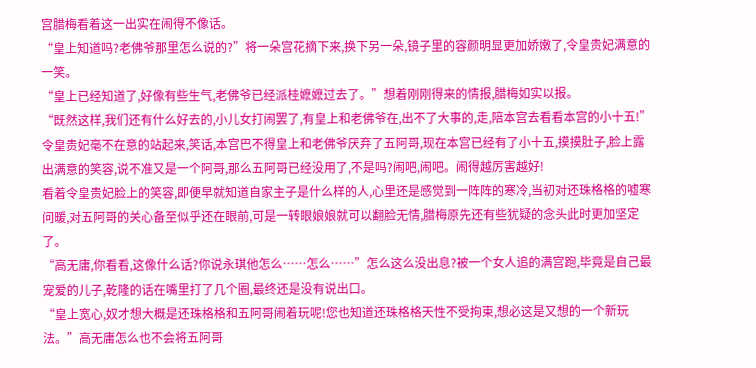宫腊梅看着这一出实在闹得不像话。
“皇上知道吗?老佛爷那里怎么说的?”将一朵宫花摘下来,换下另一朵,镜子里的容颜明显更加娇嫩了,令皇贵妃满意的一笑。
“皇上已经知道了,好像有些生气,老佛爷已经派桂嬷嬷过去了。”想着刚刚得来的情报,腊梅如实以报。
“既然这样,我们还有什么好去的,小儿女打闹罢了,有皇上和老佛爷在,出不了大事的,走,陪本宫去看看本宫的小十五!”令皇贵妃毫不在意的站起来,笑话,本宫巴不得皇上和老佛爷厌弃了五阿哥,现在本宫已经有了小十五,摸摸肚子,脸上露出满意的笑容,说不准又是一个阿哥,那么五阿哥已经没用了,不是吗?闹吧,闹吧。闹得越厉害越好!
看着令皇贵妃脸上的笑容,即便早就知道自家主子是什么样的人,心里还是感觉到一阵阵的寒冷,当初对还珠格格的嘘寒问暖,对五阿哥的关心备至似乎还在眼前,可是一转眼娘娘就可以翻脸无情,腊梅原先还有些犹疑的念头此时更加坚定了。
“高无庸,你看看,这像什么话?你说永琪他怎么……怎么……”怎么这么没出息?被一个女人追的满宫跑,毕竟是自己最宠爱的儿子,乾隆的话在嘴里打了几个圈,最终还是没有说出口。
“皇上宽心,奴才想大概是还珠格格和五阿哥闹着玩呢!您也知道还珠格格天性不受拘束,想必这是又想的一个新玩法。”高无庸怎么也不会将五阿哥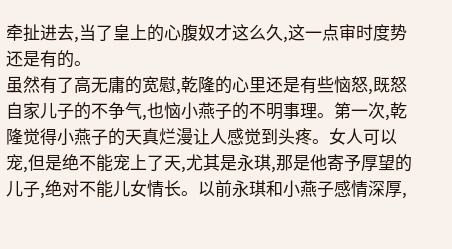牵扯进去,当了皇上的心腹奴才这么久,这一点审时度势还是有的。
虽然有了高无庸的宽慰,乾隆的心里还是有些恼怒,既怒自家儿子的不争气,也恼小燕子的不明事理。第一次,乾隆觉得小燕子的天真烂漫让人感觉到头疼。女人可以宠,但是绝不能宠上了天,尤其是永琪,那是他寄予厚望的儿子,绝对不能儿女情长。以前永琪和小燕子感情深厚,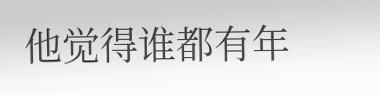他觉得谁都有年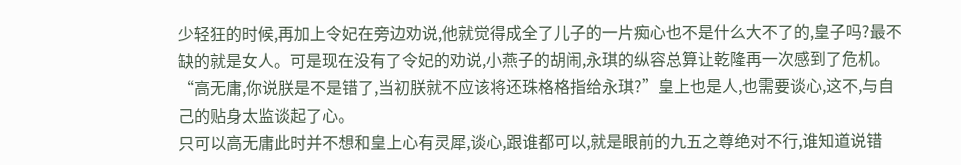少轻狂的时候,再加上令妃在旁边劝说,他就觉得成全了儿子的一片痴心也不是什么大不了的,皇子吗?最不缺的就是女人。可是现在没有了令妃的劝说,小燕子的胡闹,永琪的纵容总算让乾隆再一次感到了危机。
“高无庸,你说朕是不是错了,当初朕就不应该将还珠格格指给永琪?”皇上也是人,也需要谈心,这不,与自己的贴身太监谈起了心。
只可以高无庸此时并不想和皇上心有灵犀,谈心,跟谁都可以,就是眼前的九五之尊绝对不行,谁知道说错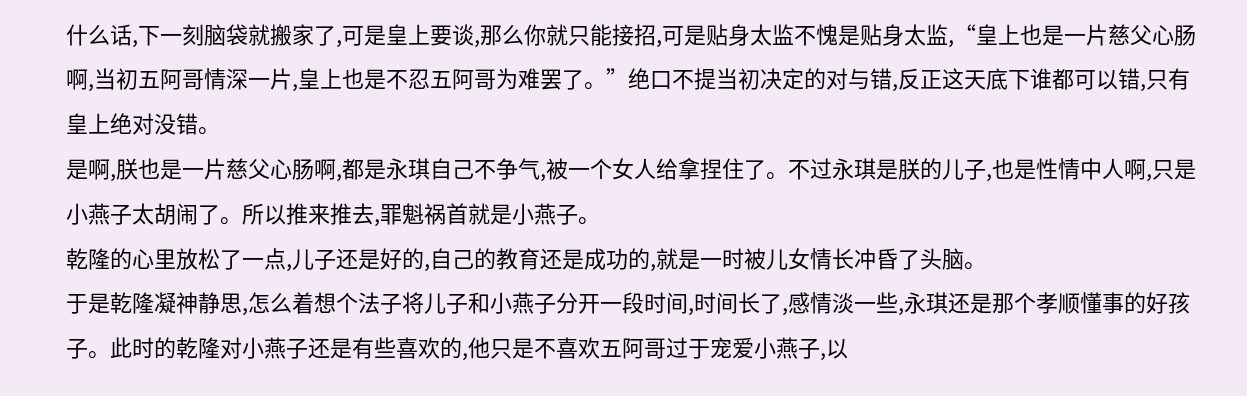什么话,下一刻脑袋就搬家了,可是皇上要谈,那么你就只能接招,可是贴身太监不愧是贴身太监,“皇上也是一片慈父心肠啊,当初五阿哥情深一片,皇上也是不忍五阿哥为难罢了。”绝口不提当初决定的对与错,反正这天底下谁都可以错,只有皇上绝对没错。
是啊,朕也是一片慈父心肠啊,都是永琪自己不争气,被一个女人给拿捏住了。不过永琪是朕的儿子,也是性情中人啊,只是小燕子太胡闹了。所以推来推去,罪魁祸首就是小燕子。
乾隆的心里放松了一点,儿子还是好的,自己的教育还是成功的,就是一时被儿女情长冲昏了头脑。
于是乾隆凝神静思,怎么着想个法子将儿子和小燕子分开一段时间,时间长了,感情淡一些,永琪还是那个孝顺懂事的好孩子。此时的乾隆对小燕子还是有些喜欢的,他只是不喜欢五阿哥过于宠爱小燕子,以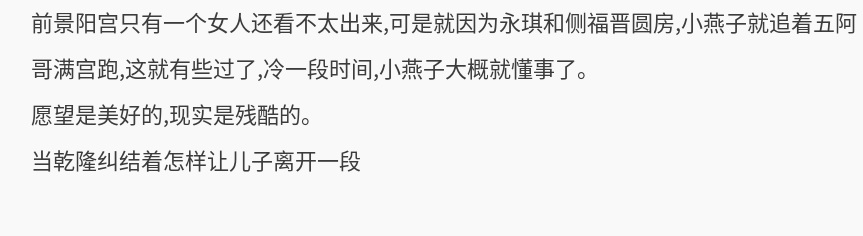前景阳宫只有一个女人还看不太出来,可是就因为永琪和侧福晋圆房,小燕子就追着五阿哥满宫跑,这就有些过了,冷一段时间,小燕子大概就懂事了。
愿望是美好的,现实是残酷的。
当乾隆纠结着怎样让儿子离开一段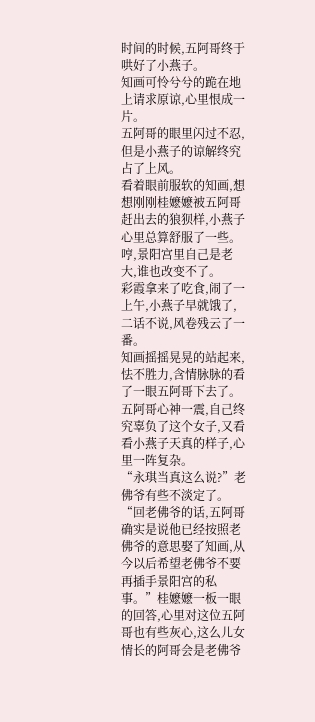时间的时候,五阿哥终于哄好了小燕子。
知画可怜兮兮的跪在地上请求原谅,心里恨成一片。
五阿哥的眼里闪过不忍,但是小燕子的谅解终究占了上风。
看着眼前服软的知画,想想刚刚桂嬷嬷被五阿哥赶出去的狼狈样,小燕子心里总算舒服了一些。哼,景阳宫里自己是老大,谁也改变不了。
彩霞拿来了吃食,闹了一上午,小燕子早就饿了,二话不说,风卷残云了一番。
知画摇摇晃晃的站起来,怯不胜力,含情脉脉的看了一眼五阿哥下去了。
五阿哥心神一震,自己终究辜负了这个女子,又看看小燕子天真的样子,心里一阵复杂。
“永琪当真这么说?”老佛爷有些不淡定了。
“回老佛爷的话,五阿哥确实是说他已经按照老佛爷的意思娶了知画,从今以后希望老佛爷不要再插手景阳宫的私事。”桂嬷嬷一板一眼的回答,心里对这位五阿哥也有些灰心,这么儿女情长的阿哥会是老佛爷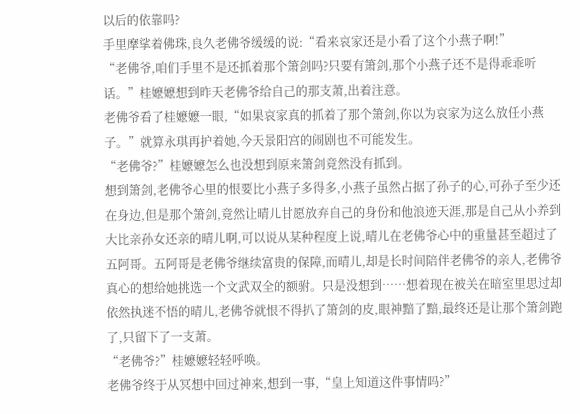以后的依靠吗?
手里摩挲着佛珠,良久老佛爷缓缓的说:“看来哀家还是小看了这个小燕子啊!”
“老佛爷,咱们手里不是还抓着那个箫剑吗?只要有箫剑,那个小燕子还不是得乖乖听话。”桂嬷嬷想到昨天老佛爷给自己的那支萧,出着注意。
老佛爷看了桂嬷嬷一眼,“如果哀家真的抓着了那个箫剑,你以为哀家为这么放任小燕子。”就算永琪再护着她,今天景阳宫的闹剧也不可能发生。
“老佛爷?”桂嬷嬷怎么也没想到原来箫剑竟然没有抓到。
想到箫剑,老佛爷心里的恨要比小燕子多得多,小燕子虽然占据了孙子的心,可孙子至少还在身边,但是那个箫剑,竟然让晴儿甘愿放弃自己的身份和他浪迹天涯,那是自己从小养到大比亲孙女还亲的晴儿啊,可以说从某种程度上说,晴儿在老佛爷心中的重量甚至超过了五阿哥。五阿哥是老佛爷继续富贵的保障,而晴儿,却是长时间陪伴老佛爷的亲人,老佛爷真心的想给她挑选一个文武双全的额驸。只是没想到……想着现在被关在暗室里思过却依然执迷不悟的晴儿,老佛爷就恨不得扒了箫剑的皮,眼神黯了黯,最终还是让那个箫剑跑了,只留下了一支萧。
“老佛爷?”桂嬷嬷轻轻呼唤。
老佛爷终于从冥想中回过神来,想到一事,“皇上知道这件事情吗?”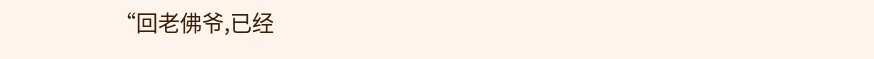“回老佛爷,已经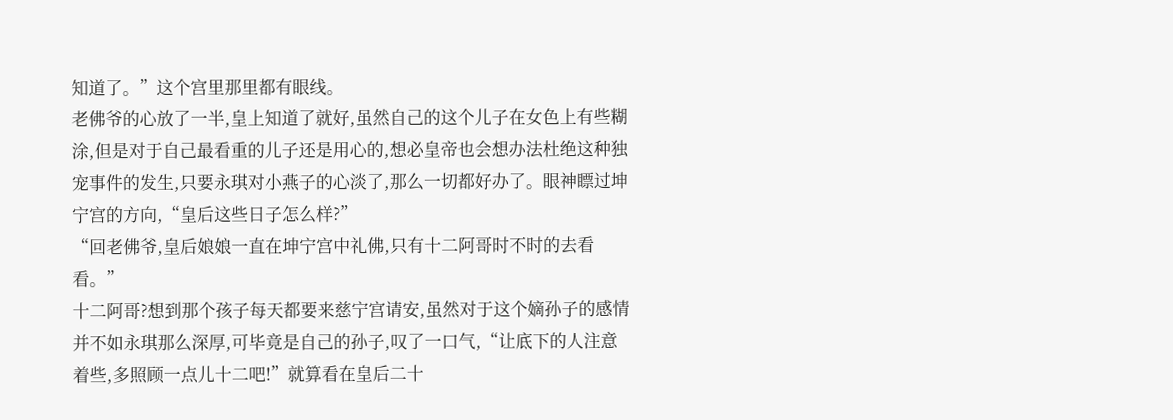知道了。”这个宫里那里都有眼线。
老佛爷的心放了一半,皇上知道了就好,虽然自己的这个儿子在女色上有些糊涂,但是对于自己最看重的儿子还是用心的,想必皇帝也会想办法杜绝这种独宠事件的发生,只要永琪对小燕子的心淡了,那么一切都好办了。眼神瞟过坤宁宫的方向,“皇后这些日子怎么样?”
“回老佛爷,皇后娘娘一直在坤宁宫中礼佛,只有十二阿哥时不时的去看看。”
十二阿哥?想到那个孩子每天都要来慈宁宫请安,虽然对于这个嫡孙子的感情并不如永琪那么深厚,可毕竟是自己的孙子,叹了一口气,“让底下的人注意着些,多照顾一点儿十二吧!”就算看在皇后二十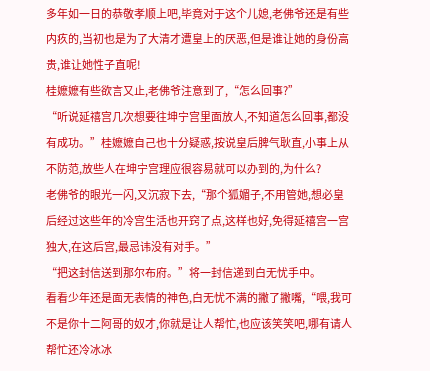多年如一日的恭敬孝顺上吧,毕竟对于这个儿媳,老佛爷还是有些内疚的,当初也是为了大清才遭皇上的厌恶,但是谁让她的身份高贵,谁让她性子直呢!
桂嬷嬷有些欲言又止,老佛爷注意到了,“怎么回事?”
“听说延禧宫几次想要往坤宁宫里面放人,不知道怎么回事,都没有成功。”桂嬷嬷自己也十分疑惑,按说皇后脾气耿直,小事上从不防范,放些人在坤宁宫理应很容易就可以办到的,为什么?
老佛爷的眼光一闪,又沉寂下去,“那个狐媚子,不用管她,想必皇后经过这些年的冷宫生活也开窍了点,这样也好,免得延禧宫一宫独大,在这后宫,最忌讳没有对手。”
“把这封信送到那尔布府。”将一封信递到白无忧手中。
看看少年还是面无表情的神色,白无忧不满的撇了撇嘴,“喂,我可不是你十二阿哥的奴才,你就是让人帮忙,也应该笑笑吧,哪有请人帮忙还冷冰冰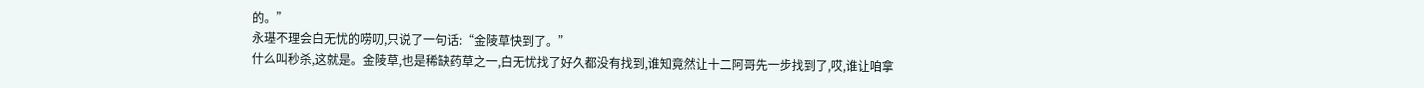的。”
永璂不理会白无忧的唠叨,只说了一句话:“金陵草快到了。”
什么叫秒杀,这就是。金陵草,也是稀缺药草之一,白无忧找了好久都没有找到,谁知竟然让十二阿哥先一步找到了,哎,谁让咱拿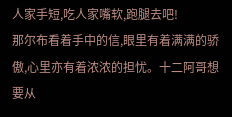人家手短,吃人家嘴软,跑腿去吧!
那尔布看着手中的信,眼里有着满满的骄傲,心里亦有着浓浓的担忧。十二阿哥想要从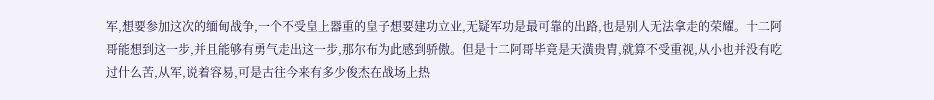军,想要参加这次的缅甸战争,一个不受皇上器重的皇子想要建功立业,无疑军功是最可靠的出路,也是别人无法拿走的荣耀。十二阿哥能想到这一步,并且能够有勇气走出这一步,那尔布为此感到骄傲。但是十二阿哥毕竟是天潢贵胄,就算不受重视,从小也并没有吃过什么苦,从军,说着容易,可是古往今来有多少俊杰在战场上热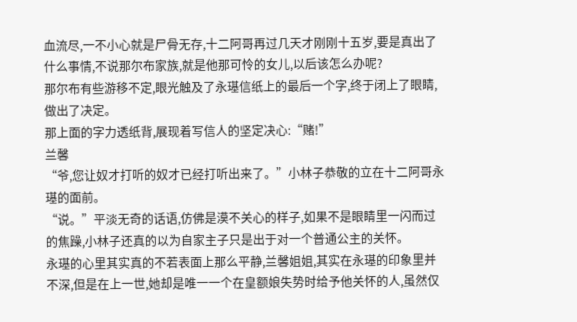血流尽,一不小心就是尸骨无存,十二阿哥再过几天才刚刚十五岁,要是真出了什么事情,不说那尔布家族,就是他那可怜的女儿,以后该怎么办呢?
那尔布有些游移不定,眼光触及了永璂信纸上的最后一个字,终于闭上了眼睛,做出了决定。
那上面的字力透纸背,展现着写信人的坚定决心:“赌!”
兰馨
“爷,您让奴才打听的奴才已经打听出来了。”小林子恭敬的立在十二阿哥永璂的面前。
“说。”平淡无奇的话语,仿佛是漠不关心的样子,如果不是眼睛里一闪而过的焦躁,小林子还真的以为自家主子只是出于对一个普通公主的关怀。
永璂的心里其实真的不若表面上那么平静,兰馨姐姐,其实在永璂的印象里并不深,但是在上一世,她却是唯一一个在皇额娘失势时给予他关怀的人,虽然仅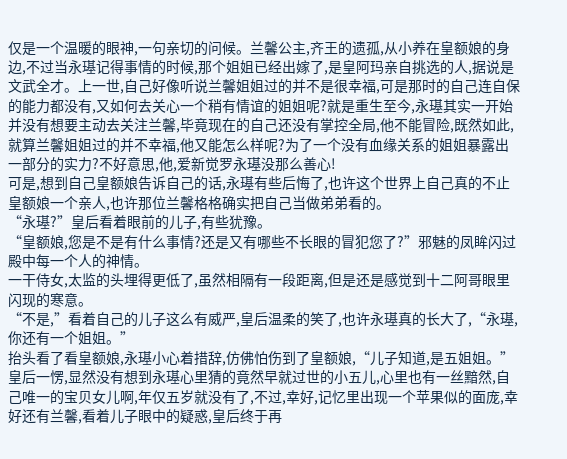仅是一个温暖的眼神,一句亲切的问候。兰馨公主,齐王的遗孤,从小养在皇额娘的身边,不过当永璂记得事情的时候,那个姐姐已经出嫁了,是皇阿玛亲自挑选的人,据说是文武全才。上一世,自己好像听说兰馨姐姐过的并不是很幸福,可是那时的自己连自保的能力都没有,又如何去关心一个稍有情谊的姐姐呢?就是重生至今,永璂其实一开始并没有想要主动去关注兰馨,毕竟现在的自己还没有掌控全局,他不能冒险,既然如此,就算兰馨姐姐过的并不幸福,他又能怎么样呢?为了一个没有血缘关系的姐姐暴露出一部分的实力?不好意思,他,爱新觉罗永璂没那么善心!
可是,想到自己皇额娘告诉自己的话,永璂有些后悔了,也许这个世界上自己真的不止皇额娘一个亲人,也许那位兰馨格格确实把自己当做弟弟看的。
“永璂?”皇后看着眼前的儿子,有些犹豫。
“皇额娘,您是不是有什么事情?还是又有哪些不长眼的冒犯您了?”邪魅的凤眸闪过殿中每一个人的神情。
一干侍女,太监的头埋得更低了,虽然相隔有一段距离,但是还是感觉到十二阿哥眼里闪现的寒意。
“不是,”看着自己的儿子这么有威严,皇后温柔的笑了,也许永璂真的长大了,“永璂,你还有一个姐姐。”
抬头看了看皇额娘,永璂小心着措辞,仿佛怕伤到了皇额娘,“儿子知道,是五姐姐。”
皇后一愣,显然没有想到永璂心里猜的竟然早就过世的小五儿,心里也有一丝黯然,自己唯一的宝贝女儿啊,年仅五岁就没有了,不过,幸好,记忆里出现一个苹果似的面庞,幸好还有兰馨,看着儿子眼中的疑惑,皇后终于再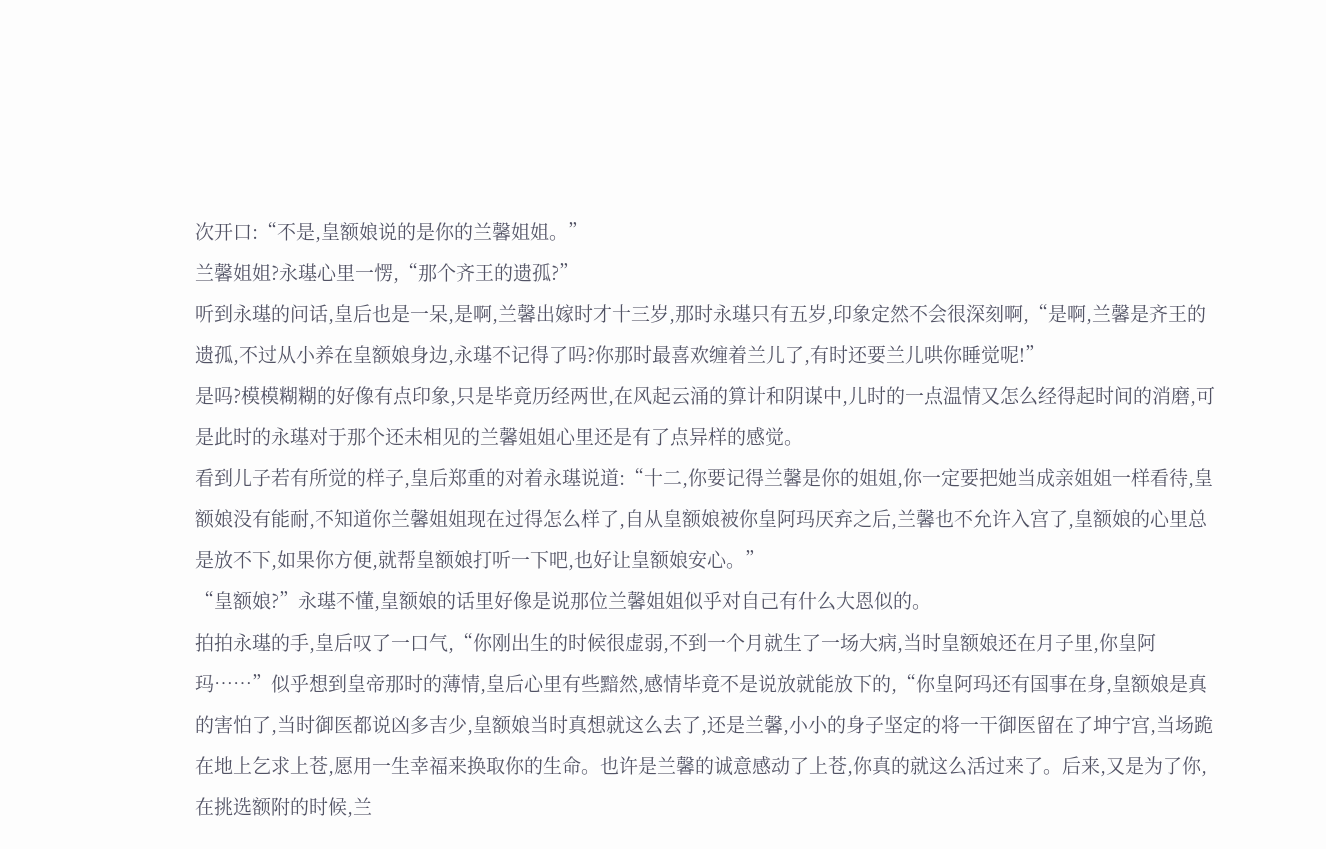次开口:“不是,皇额娘说的是你的兰馨姐姐。”
兰馨姐姐?永璂心里一愣,“那个齐王的遗孤?”
听到永璂的问话,皇后也是一呆,是啊,兰馨出嫁时才十三岁,那时永璂只有五岁,印象定然不会很深刻啊,“是啊,兰馨是齐王的遗孤,不过从小养在皇额娘身边,永璂不记得了吗?你那时最喜欢缠着兰儿了,有时还要兰儿哄你睡觉呢!”
是吗?模模糊糊的好像有点印象,只是毕竟历经两世,在风起云涌的算计和阴谋中,儿时的一点温情又怎么经得起时间的消磨,可是此时的永璂对于那个还未相见的兰馨姐姐心里还是有了点异样的感觉。
看到儿子若有所觉的样子,皇后郑重的对着永璂说道:“十二,你要记得兰馨是你的姐姐,你一定要把她当成亲姐姐一样看待,皇额娘没有能耐,不知道你兰馨姐姐现在过得怎么样了,自从皇额娘被你皇阿玛厌弃之后,兰馨也不允许入宫了,皇额娘的心里总是放不下,如果你方便,就帮皇额娘打听一下吧,也好让皇额娘安心。”
“皇额娘?”永璂不懂,皇额娘的话里好像是说那位兰馨姐姐似乎对自己有什么大恩似的。
拍拍永璂的手,皇后叹了一口气,“你刚出生的时候很虚弱,不到一个月就生了一场大病,当时皇额娘还在月子里,你皇阿玛……”似乎想到皇帝那时的薄情,皇后心里有些黯然,感情毕竟不是说放就能放下的,“你皇阿玛还有国事在身,皇额娘是真的害怕了,当时御医都说凶多吉少,皇额娘当时真想就这么去了,还是兰馨,小小的身子坚定的将一干御医留在了坤宁宫,当场跪在地上乞求上苍,愿用一生幸福来换取你的生命。也许是兰馨的诚意感动了上苍,你真的就这么活过来了。后来,又是为了你,在挑选额附的时候,兰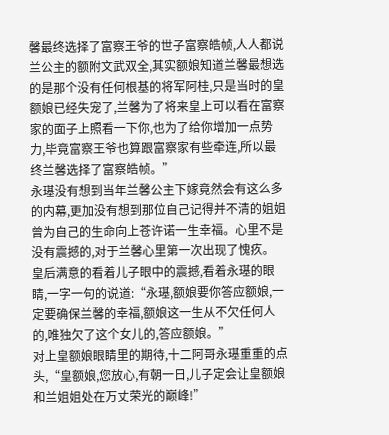馨最终选择了富察王爷的世子富察皓帧,人人都说兰公主的额附文武双全,其实额娘知道兰馨最想选的是那个没有任何根基的将军阿桂,只是当时的皇额娘已经失宠了,兰馨为了将来皇上可以看在富察家的面子上照看一下你,也为了给你增加一点势力,毕竟富察王爷也算跟富察家有些牵连,所以最终兰馨选择了富察皓帧。”
永璂没有想到当年兰馨公主下嫁竟然会有这么多的内幕,更加没有想到那位自己记得并不清的姐姐曾为自己的生命向上苍许诺一生幸福。心里不是没有震撼的,对于兰馨心里第一次出现了愧疚。
皇后满意的看着儿子眼中的震撼,看着永璂的眼睛,一字一句的说道:“永璂,额娘要你答应额娘,一定要确保兰馨的幸福,额娘这一生从不欠任何人的,唯独欠了这个女儿的,答应额娘。”
对上皇额娘眼睛里的期待,十二阿哥永璂重重的点头,“皇额娘,您放心,有朝一日,儿子定会让皇额娘和兰姐姐处在万丈荣光的巅峰!”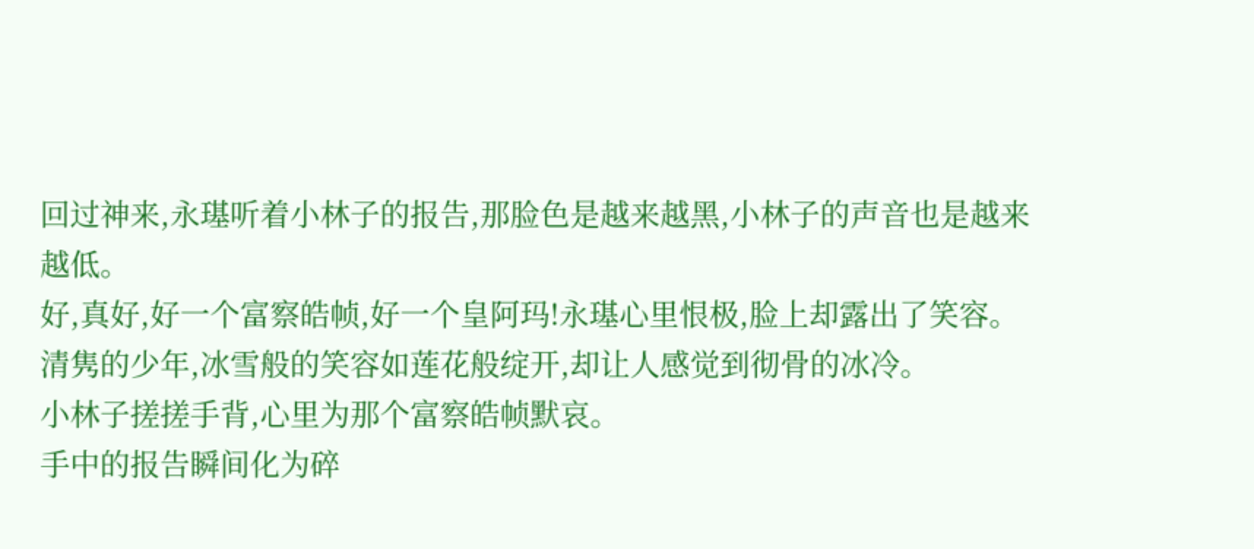回过神来,永璂听着小林子的报告,那脸色是越来越黑,小林子的声音也是越来越低。
好,真好,好一个富察皓帧,好一个皇阿玛!永璂心里恨极,脸上却露出了笑容。
清隽的少年,冰雪般的笑容如莲花般绽开,却让人感觉到彻骨的冰冷。
小林子搓搓手背,心里为那个富察皓帧默哀。
手中的报告瞬间化为碎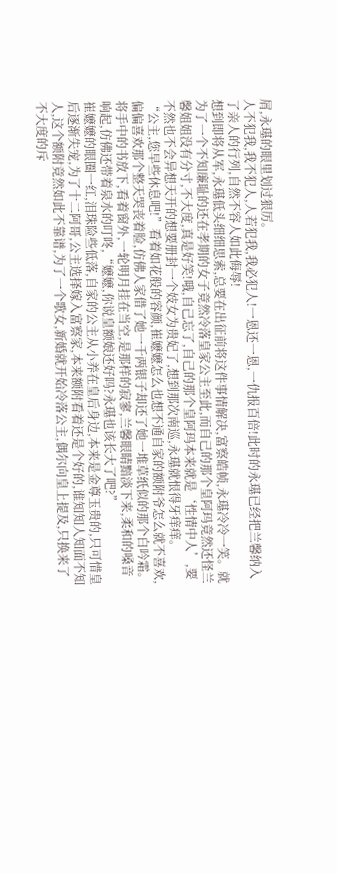屑,永璂的眼里划过狠厉。
人不犯我,我不犯人,人若犯我,我必犯人!一恩还一恩,一仇报百倍!此时的永璂已经把兰馨纳入了亲人的行列,自然不容人如此侮辱!
想到即将从军,永璂低头细细思索,总要在出征前将这件事情解决,富察皓帧,永璂冷冷一笑。就为了一个不知廉耻的还在孝期的女子竟然冷落皇家公主至此,而自己的那个皇阿玛竟然还怪兰馨姐姐没有分寸,不大度,真是好笑!哦,自己忘了,自己的那个皇阿玛本来就是‘性情中人’,要不然也不会异想天开的想要册封一个妓女为贵妃了,想到那次南巡,永璂就恨得牙痒痒。
“公主,您早些休息吧!”看着如花般的容颜,崔嬷嬷怎么也想不通自家的额附爷怎么就不喜欢,偏偏喜欢那个整天哭丧着脸,仿佛人家借了她一千两银子却还了她一堆草纸似的那个白吟霜。
将手中的书放下,看着窗外,一轮明月挂在当空,是那样的寂寥,兰馨眼睛黯淡下来,柔和的嗓音响起,仿佛还带着泉水的叮咚,“嬷嬷,你说皇额娘还好吗?永璂也该长大了吧?”
崔嬷嬷的眼圈一红,泪珠险些低落,自家的公主从小养在皇后身边,本来是金尊玉贵的,只可惜皇后逐渐失宠,为了十二阿哥,公主选择嫁入富察家,本来额附看着还是个好的,谁知知人知面不知人,这个额附竟然如此不靠谱,为了一个歌女,新婚就开始冷落公主,偶尔向皇上提及,只换来了不大度的斥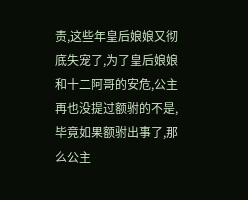责,这些年皇后娘娘又彻底失宠了,为了皇后娘娘和十二阿哥的安危,公主再也没提过额驸的不是,毕竟如果额驸出事了,那么公主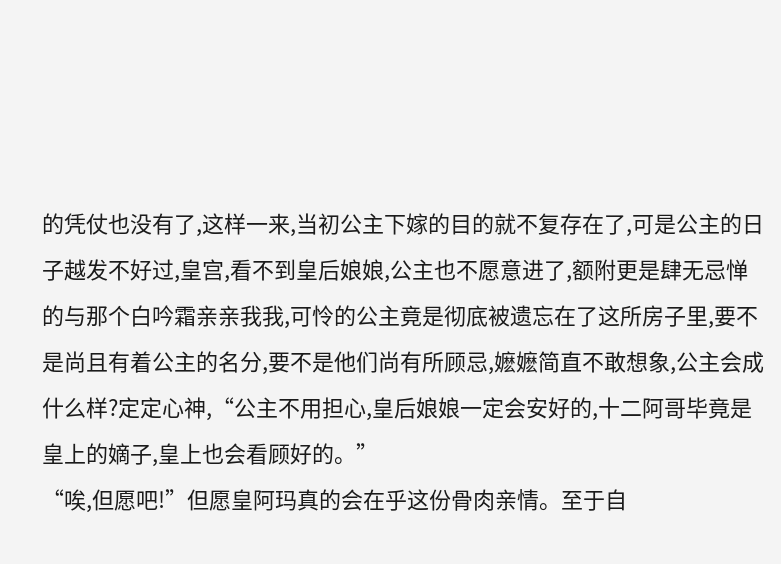的凭仗也没有了,这样一来,当初公主下嫁的目的就不复存在了,可是公主的日子越发不好过,皇宫,看不到皇后娘娘,公主也不愿意进了,额附更是肆无忌惮的与那个白吟霜亲亲我我,可怜的公主竟是彻底被遗忘在了这所房子里,要不是尚且有着公主的名分,要不是他们尚有所顾忌,嬷嬷简直不敢想象,公主会成什么样?定定心神,“公主不用担心,皇后娘娘一定会安好的,十二阿哥毕竟是皇上的嫡子,皇上也会看顾好的。”
“唉,但愿吧!”但愿皇阿玛真的会在乎这份骨肉亲情。至于自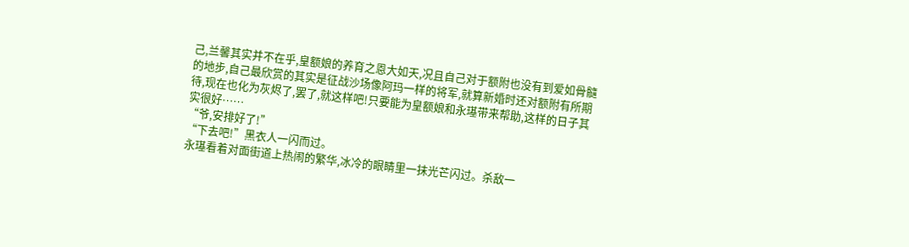己,兰馨其实并不在乎,皇额娘的养育之恩大如天,况且自己对于额附也没有到爱如骨髓的地步,自己最欣赏的其实是征战沙场像阿玛一样的将军,就算新婚时还对额附有所期待,现在也化为灰烬了,罢了,就这样吧!只要能为皇额娘和永璂带来帮助,这样的日子其实很好……
“爷,安排好了!”
“下去吧!”黑衣人一闪而过。
永璂看着对面街道上热闹的繁华,冰冷的眼睛里一抹光芒闪过。杀敌一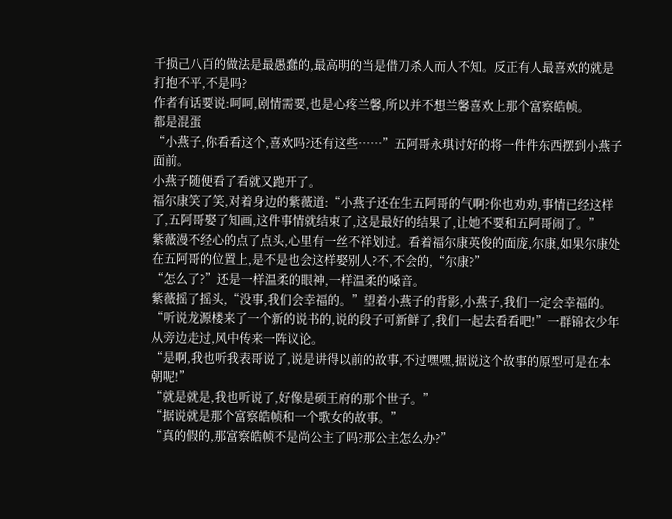千损己八百的做法是最愚蠢的,最高明的当是借刀杀人而人不知。反正有人最喜欢的就是打抱不平,不是吗?
作者有话要说:呵呵,剧情需要,也是心疼兰馨,所以并不想兰馨喜欢上那个富察皓帧。
都是混蛋
“小燕子,你看看这个,喜欢吗?还有这些……”五阿哥永琪讨好的将一件件东西摆到小燕子面前。
小燕子随便看了看就又跑开了。
福尔康笑了笑,对着身边的紫薇道:“小燕子还在生五阿哥的气啊?你也劝劝,事情已经这样了,五阿哥娶了知画,这件事情就结束了,这是最好的结果了,让她不要和五阿哥闹了。”
紫薇漫不经心的点了点头,心里有一丝不祥划过。看着福尔康英俊的面庞,尔康,如果尔康处在五阿哥的位置上,是不是也会这样娶别人?不,不会的,“尔康?”
“怎么了?”还是一样温柔的眼神,一样温柔的嗓音。
紫薇摇了摇头,“没事,我们会幸福的。”望着小燕子的背影,小燕子,我们一定会幸福的。
“听说龙源楼来了一个新的说书的,说的段子可新鲜了,我们一起去看看吧!”一群锦衣少年从旁边走过,风中传来一阵议论。
“是啊,我也听我表哥说了,说是讲得以前的故事,不过嘿嘿,据说这个故事的原型可是在本朝呢!”
“就是就是,我也听说了,好像是硕王府的那个世子。”
“据说就是那个富察皓帧和一个歌女的故事。”
“真的假的,那富察皓帧不是尚公主了吗?那公主怎么办?”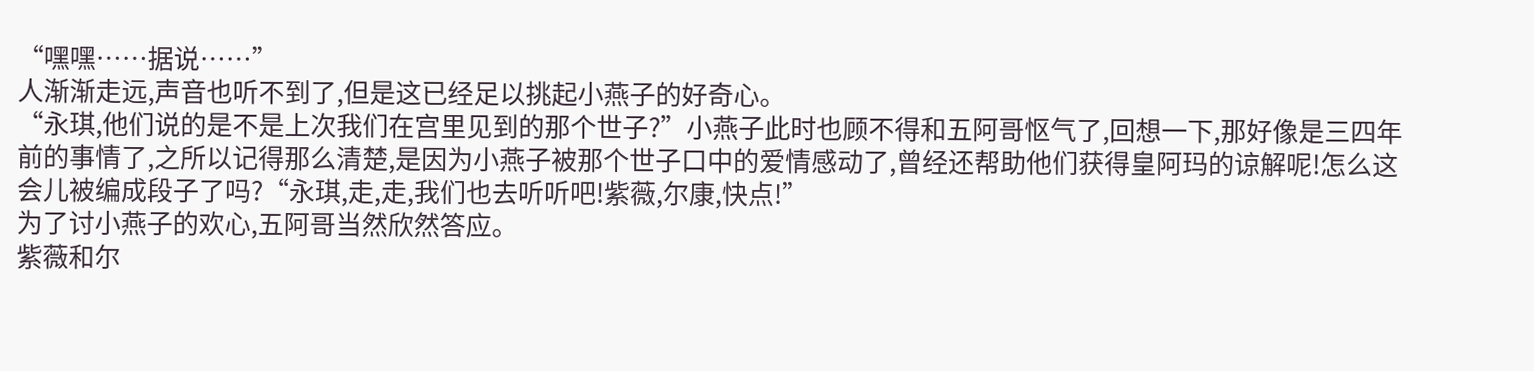“嘿嘿……据说……”
人渐渐走远,声音也听不到了,但是这已经足以挑起小燕子的好奇心。
“永琪,他们说的是不是上次我们在宫里见到的那个世子?”小燕子此时也顾不得和五阿哥怄气了,回想一下,那好像是三四年前的事情了,之所以记得那么清楚,是因为小燕子被那个世子口中的爱情感动了,曾经还帮助他们获得皇阿玛的谅解呢!怎么这会儿被编成段子了吗?“永琪,走,走,我们也去听听吧!紫薇,尔康,快点!”
为了讨小燕子的欢心,五阿哥当然欣然答应。
紫薇和尔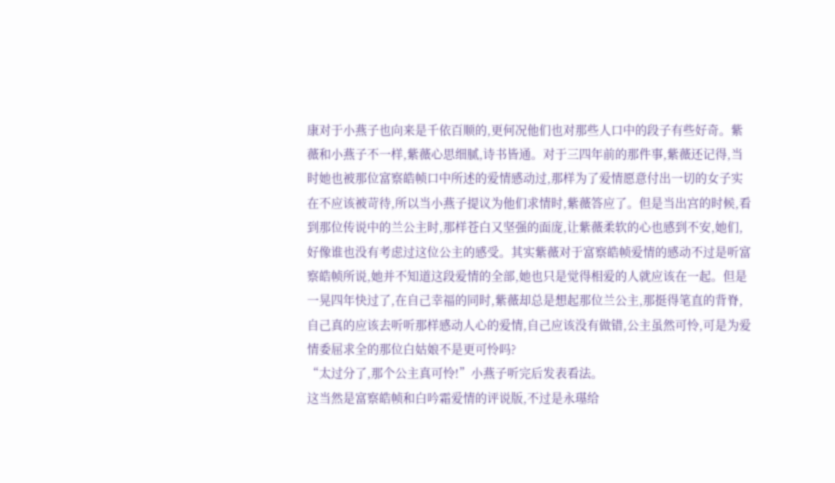康对于小燕子也向来是千依百顺的,更何况他们也对那些人口中的段子有些好奇。紫薇和小燕子不一样,紫薇心思细腻,诗书皆通。对于三四年前的那件事,紫薇还记得,当时她也被那位富察皓帧口中所述的爱情感动过,那样为了爱情愿意付出一切的女子实在不应该被苛待,所以当小燕子提议为他们求情时,紫薇答应了。但是当出宫的时候,看到那位传说中的兰公主时,那样苍白又坚强的面庞,让紫薇柔软的心也感到不安,她们,好像谁也没有考虑过这位公主的感受。其实紫薇对于富察皓帧爱情的感动不过是听富察皓帧所说,她并不知道这段爱情的全部,她也只是觉得相爱的人就应该在一起。但是一晃四年快过了,在自己幸福的同时,紫薇却总是想起那位兰公主,那挺得笔直的背脊,自己真的应该去听听那样感动人心的爱情,自己应该没有做错,公主虽然可怜,可是为爱情委屈求全的那位白姑娘不是更可怜吗?
“太过分了,那个公主真可怜!”小燕子听完后发表看法。
这当然是富察皓帧和白吟霜爱情的评说版,不过是永璂给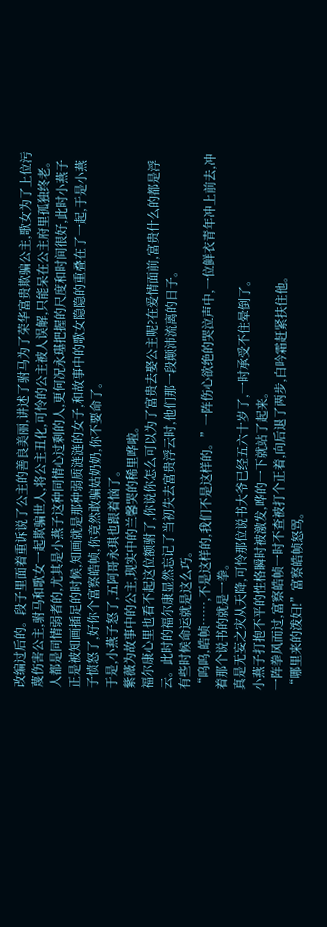改编过后的。段子里面着重诉说了公主的善良美丽,讲述了驸马为了荣华富贵欺骗公主,歌女为了上位污蔑伤害公主,驸马和歌女一起欺骗世人,将公主丑化,可怜的公主被人误解,只能呆在公主府里孤独终老。
人都是同情弱者的,尤其是小燕子这种同情心过剩的人,更何况永璂把握的尺度和时间很好,此时小燕子正是被知画插足的时候,知画就是那种弱质涟涟的女子,和故事中的歌女隐隐的重叠在了一起,于是小燕子愤怒了,好你个富察皓帧,你竟然敢骗姑奶奶,你不要命了。
于是,小燕子怒了,五阿哥永琪也跟着恼了。
紫薇为故事中的公主,现实中的兰馨哭的稀里哗啦。
福尔康心里也看不起这位额驸了,你说你怎么可以为了富贵去娶公主呢?在爱情面前,富贵什么的都是浮云。此时的福尔康显然忘记了当初失去富贵浮云时,他们那一段颠沛流离的日子。
有些时候命运就是这么巧。
“呜呜,皓帧……,不是这样的,我们不是这样的。”一阵伤心欲绝的哭泣声中,一位鲜衣青年冲上前去,冲着那个说书的就是一拳。
真是无妄之灾从天降,可怜那位说书大爷已经五六十岁了,一时承受不住晕倒了。
小燕子打抱不平的性格瞬时被激发,哗的一下就站了起来。
一阵拳风而过,富察皓帧一时不查被打个正着,向后退了两步,白吟霜赶紧扶住他。
“哪里来的泼妇!”富察皓帧怒骂。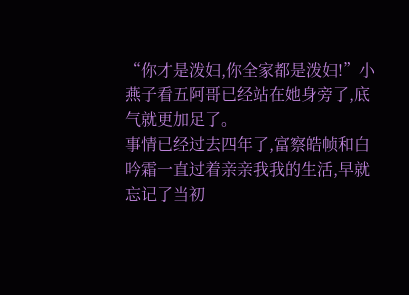“你才是泼妇,你全家都是泼妇!”小燕子看五阿哥已经站在她身旁了,底气就更加足了。
事情已经过去四年了,富察皓帧和白吟霜一直过着亲亲我我的生活,早就忘记了当初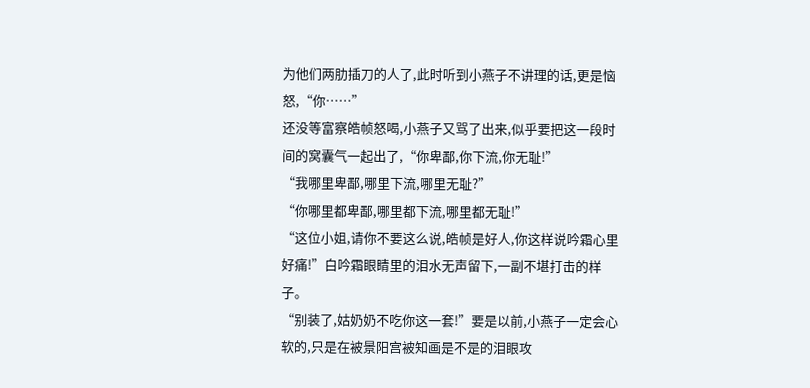为他们两肋插刀的人了,此时听到小燕子不讲理的话,更是恼怒,“你……”
还没等富察皓帧怒喝,小燕子又骂了出来,似乎要把这一段时间的窝囊气一起出了,“你卑鄙,你下流,你无耻!”
“我哪里卑鄙,哪里下流,哪里无耻?”
“你哪里都卑鄙,哪里都下流,哪里都无耻!”
“这位小姐,请你不要这么说,皓帧是好人,你这样说吟霜心里好痛!”白吟霜眼睛里的泪水无声留下,一副不堪打击的样子。
“别装了,姑奶奶不吃你这一套!”要是以前,小燕子一定会心软的,只是在被景阳宫被知画是不是的泪眼攻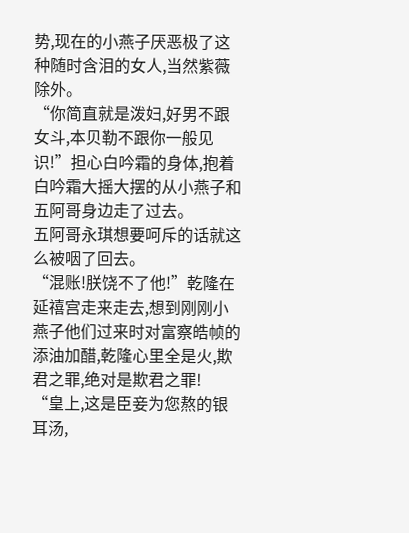势,现在的小燕子厌恶极了这种随时含泪的女人,当然紫薇除外。
“你简直就是泼妇,好男不跟女斗,本贝勒不跟你一般见识!”担心白吟霜的身体,抱着白吟霜大摇大摆的从小燕子和五阿哥身边走了过去。
五阿哥永琪想要呵斥的话就这么被咽了回去。
“混账!朕饶不了他!”乾隆在延禧宫走来走去,想到刚刚小燕子他们过来时对富察皓帧的添油加醋,乾隆心里全是火,欺君之罪,绝对是欺君之罪!
“皇上,这是臣妾为您熬的银耳汤,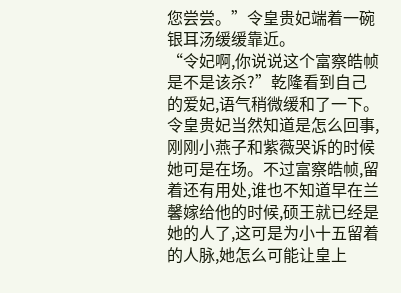您尝尝。”令皇贵妃端着一碗银耳汤缓缓靠近。
“令妃啊,你说说这个富察皓帧是不是该杀?”乾隆看到自己的爱妃,语气稍微缓和了一下。
令皇贵妃当然知道是怎么回事,刚刚小燕子和紫薇哭诉的时候她可是在场。不过富察皓帧,留着还有用处,谁也不知道早在兰馨嫁给他的时候,硕王就已经是她的人了,这可是为小十五留着的人脉,她怎么可能让皇上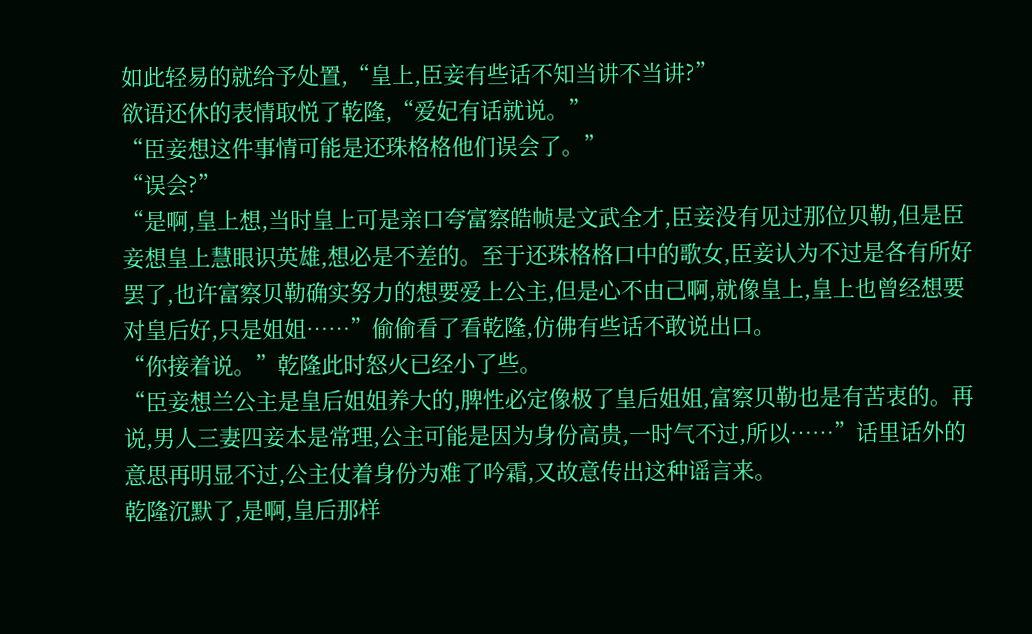如此轻易的就给予处置,“皇上,臣妾有些话不知当讲不当讲?”
欲语还休的表情取悦了乾隆,“爱妃有话就说。”
“臣妾想这件事情可能是还珠格格他们误会了。”
“误会?”
“是啊,皇上想,当时皇上可是亲口夸富察皓帧是文武全才,臣妾没有见过那位贝勒,但是臣妾想皇上慧眼识英雄,想必是不差的。至于还珠格格口中的歌女,臣妾认为不过是各有所好罢了,也许富察贝勒确实努力的想要爱上公主,但是心不由己啊,就像皇上,皇上也曾经想要对皇后好,只是姐姐……”偷偷看了看乾隆,仿佛有些话不敢说出口。
“你接着说。”乾隆此时怒火已经小了些。
“臣妾想兰公主是皇后姐姐养大的,脾性必定像极了皇后姐姐,富察贝勒也是有苦衷的。再说,男人三妻四妾本是常理,公主可能是因为身份高贵,一时气不过,所以……”话里话外的意思再明显不过,公主仗着身份为难了吟霜,又故意传出这种谣言来。
乾隆沉默了,是啊,皇后那样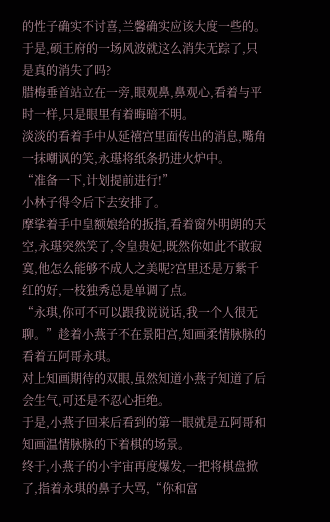的性子确实不讨喜,兰馨确实应该大度一些的。
于是,硕王府的一场风波就这么消失无踪了,只是真的消失了吗?
腊梅垂首站立在一旁,眼观鼻,鼻观心,看着与平时一样,只是眼里有着晦暗不明。
淡淡的看着手中从延禧宫里面传出的消息,嘴角一抹嘲讽的笑,永璂将纸条扔进火炉中。
“准备一下,计划提前进行!”
小林子得令后下去安排了。
摩挲着手中皇额娘给的扳指,看着窗外明朗的天空,永璂突然笑了,令皇贵妃,既然你如此不敢寂寞,他怎么能够不成人之美呢?宫里还是万紫千红的好,一枝独秀总是单调了点。
“永琪,你可不可以跟我说说话,我一个人很无聊。”趁着小燕子不在景阳宫,知画柔情脉脉的看着五阿哥永琪。
对上知画期待的双眼,虽然知道小燕子知道了后会生气,可还是不忍心拒绝。
于是,小燕子回来后看到的第一眼就是五阿哥和知画温情脉脉的下着棋的场景。
终于,小燕子的小宇宙再度爆发,一把将棋盘掀了,指着永琪的鼻子大骂,“你和富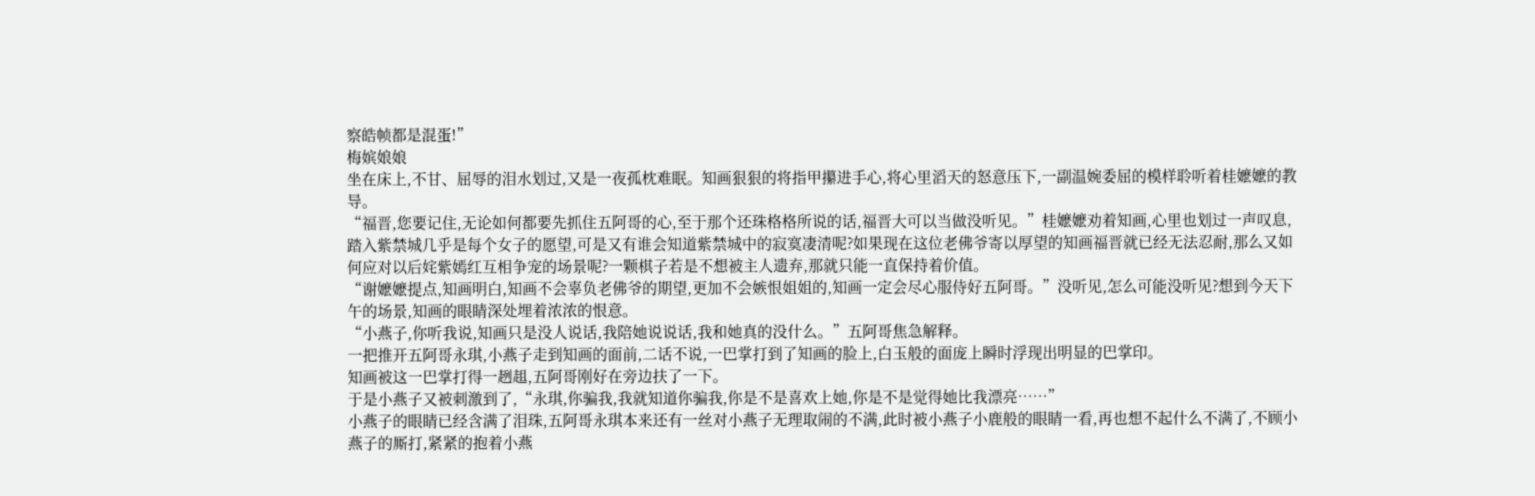察皓帧都是混蛋!”
梅嫔娘娘
坐在床上,不甘、屈辱的泪水划过,又是一夜孤枕难眠。知画狠狠的将指甲攥进手心,将心里滔天的怒意压下,一副温婉委屈的模样聆听着桂嬷嬷的教导。
“福晋,您要记住,无论如何都要先抓住五阿哥的心,至于那个还珠格格所说的话,福晋大可以当做没听见。”桂嬷嬷劝着知画,心里也划过一声叹息,踏入紫禁城几乎是每个女子的愿望,可是又有谁会知道紫禁城中的寂寞凄清呢?如果现在这位老佛爷寄以厚望的知画福晋就已经无法忍耐,那么又如何应对以后姹紫嫣红互相争宠的场景呢?一颗棋子若是不想被主人遗弃,那就只能一直保持着价值。
“谢嬷嬷提点,知画明白,知画不会辜负老佛爷的期望,更加不会嫉恨姐姐的,知画一定会尽心服侍好五阿哥。”没听见,怎么可能没听见?想到今天下午的场景,知画的眼睛深处埋着浓浓的恨意。
“小燕子,你听我说,知画只是没人说话,我陪她说说话,我和她真的没什么。”五阿哥焦急解释。
一把推开五阿哥永琪,小燕子走到知画的面前,二话不说,一巴掌打到了知画的脸上,白玉般的面庞上瞬时浮现出明显的巴掌印。
知画被这一巴掌打得一趔趄,五阿哥刚好在旁边扶了一下。
于是小燕子又被刺激到了,“永琪,你骗我,我就知道你骗我,你是不是喜欢上她,你是不是觉得她比我漂亮……”
小燕子的眼睛已经含满了泪珠,五阿哥永琪本来还有一丝对小燕子无理取闹的不满,此时被小燕子小鹿般的眼睛一看,再也想不起什么不满了,不顾小燕子的厮打,紧紧的抱着小燕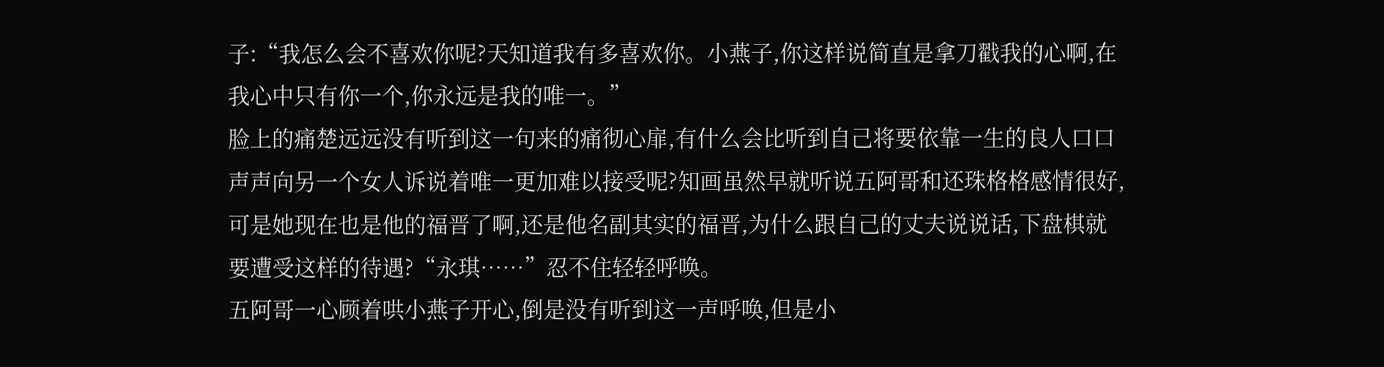子:“我怎么会不喜欢你呢?天知道我有多喜欢你。小燕子,你这样说简直是拿刀戳我的心啊,在我心中只有你一个,你永远是我的唯一。”
脸上的痛楚远远没有听到这一句来的痛彻心扉,有什么会比听到自己将要依靠一生的良人口口声声向另一个女人诉说着唯一更加难以接受呢?知画虽然早就听说五阿哥和还珠格格感情很好,可是她现在也是他的福晋了啊,还是他名副其实的福晋,为什么跟自己的丈夫说说话,下盘棋就要遭受这样的待遇?“永琪……”忍不住轻轻呼唤。
五阿哥一心顾着哄小燕子开心,倒是没有听到这一声呼唤,但是小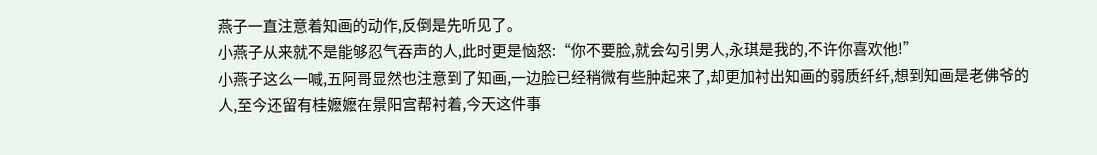燕子一直注意着知画的动作,反倒是先听见了。
小燕子从来就不是能够忍气吞声的人,此时更是恼怒:“你不要脸,就会勾引男人,永琪是我的,不许你喜欢他!”
小燕子这么一喊,五阿哥显然也注意到了知画,一边脸已经稍微有些肿起来了,却更加衬出知画的弱质纤纤,想到知画是老佛爷的人,至今还留有桂嬷嬷在景阳宫帮衬着,今天这件事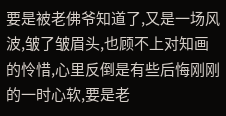要是被老佛爷知道了,又是一场风波,皱了皱眉头,也顾不上对知画的怜惜,心里反倒是有些后悔刚刚的一时心软,要是老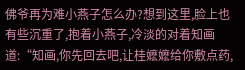佛爷再为难小燕子怎么办?想到这里,脸上也有些沉重了,抱着小燕子,冷淡的对着知画道:“知画,你先回去吧,让桂嬷嬷给你敷点药,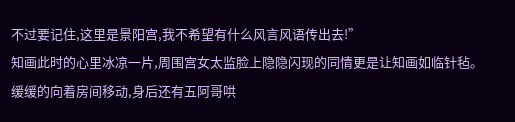不过要记住,这里是景阳宫,我不希望有什么风言风语传出去!”
知画此时的心里冰凉一片,周围宫女太监脸上隐隐闪现的同情更是让知画如临针毡。
缓缓的向着房间移动,身后还有五阿哥哄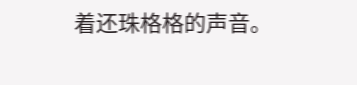着还珠格格的声音。